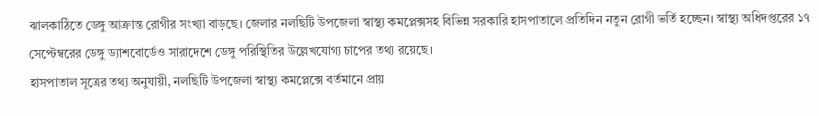ঝালকাঠিতে ডেঙ্গু আক্রান্ত রোগীর সংখ্যা বাড়ছে। জেলার নলছিটি উপজেলা স্বাস্থ্য কমপ্লেক্সসহ বিভিন্ন সরকারি হাসপাতালে প্রতিদিন নতুন রোগী ভর্তি হচ্ছেন। স্বাস্থ্য অধিদপ্তরের ১৭ সেপ্টেম্বরের ডেঙ্গু ড্যাশবোর্ডেও সারাদেশে ডেঙ্গু পরিস্থিতির উল্লেখযোগ্য চাপের তথ্য রয়েছে।
হাসপাতাল সূত্রের তথ্য অনুযায়ী, নলছিটি উপজেলা স্বাস্থ্য কমপ্লেক্সে বর্তমানে প্রায়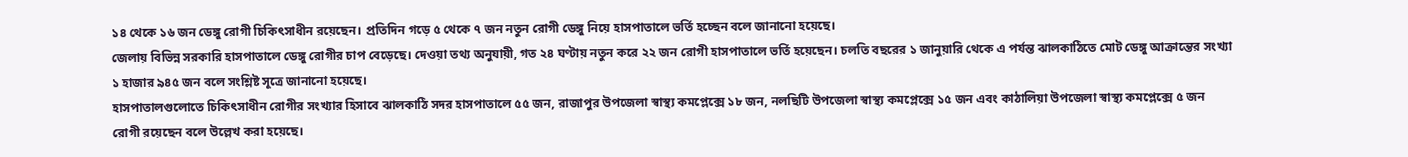১৪ থেকে ১৬ জন ডেঙ্গু রোগী চিকিৎসাধীন রয়েছেন। প্রতিদিন গড়ে ৫ থেকে ৭ জন নতুন রোগী ডেঙ্গু নিয়ে হাসপাতালে ভর্তি হচ্ছেন বলে জানানো হয়েছে।
জেলায় বিভিন্ন সরকারি হাসপাতালে ডেঙ্গু রোগীর চাপ বেড়েছে। দেওয়া তথ্য অনুযায়ী, গত ২৪ ঘণ্টায় নতুন করে ২২ জন রোগী হাসপাতালে ভর্তি হয়েছেন। চলতি বছরের ১ জানুয়ারি থেকে এ পর্যন্ত ঝালকাঠিতে মোট ডেঙ্গু আক্রান্তের সংখ্যা ১ হাজার ৯৪৫ জন বলে সংশ্লিষ্ট সূত্রে জানানো হয়েছে।
হাসপাতালগুলোতে চিকিৎসাধীন রোগীর সংখ্যার হিসাবে ঝালকাঠি সদর হাসপাতালে ৫৫ জন, রাজাপুর উপজেলা স্বাস্থ্য কমপ্লেক্সে ১৮ জন, নলছিটি উপজেলা স্বাস্থ্য কমপ্লেক্সে ১৫ জন এবং কাঠালিয়া উপজেলা স্বাস্থ্য কমপ্লেক্সে ৫ জন রোগী রয়েছেন বলে উল্লেখ করা হয়েছে।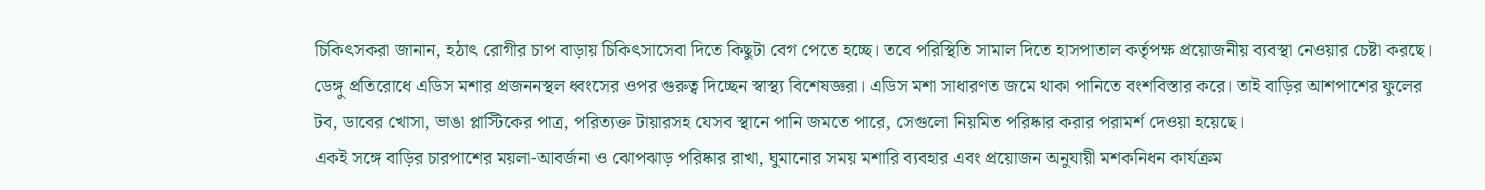চিকিৎসকরা জানান, হঠাৎ রোগীর চাপ বাড়ায় চিকিৎসাসেবা দিতে কিছুটা বেগ পেতে হচ্ছে। তবে পরিস্থিতি সামাল দিতে হাসপাতাল কর্তৃপক্ষ প্রয়োজনীয় ব্যবস্থা নেওয়ার চেষ্টা করছে।
ডেঙ্গু প্রতিরোধে এডিস মশার প্রজননস্থল ধ্বংসের ওপর গুরুত্ব দিচ্ছেন স্বাস্থ্য বিশেষজ্ঞরা। এডিস মশা সাধারণত জমে থাকা পানিতে বংশবিস্তার করে। তাই বাড়ির আশপাশের ফুলের টব, ডাবের খোসা, ভাঙা প্লাস্টিকের পাত্র, পরিত্যক্ত টায়ারসহ যেসব স্থানে পানি জমতে পারে, সেগুলো নিয়মিত পরিষ্কার করার পরামর্শ দেওয়া হয়েছে।
একই সঙ্গে বাড়ির চারপাশের ময়লা-আবর্জনা ও ঝোপঝাড় পরিষ্কার রাখা, ঘুমানোর সময় মশারি ব্যবহার এবং প্রয়োজন অনুযায়ী মশকনিধন কার্যক্রম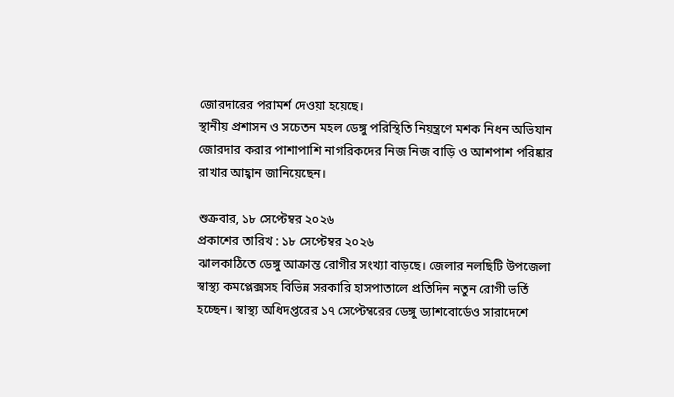জোরদারের পরামর্শ দেওয়া হয়েছে।
স্থানীয় প্রশাসন ও সচেতন মহল ডেঙ্গু পরিস্থিতি নিয়ন্ত্রণে মশক নিধন অভিযান জোরদার করার পাশাপাশি নাগরিকদের নিজ নিজ বাড়ি ও আশপাশ পরিষ্কার রাখার আহ্বান জানিয়েছেন।

শুক্রবার, ১৮ সেপ্টেম্বর ২০২৬
প্রকাশের তারিখ : ১৮ সেপ্টেম্বর ২০২৬
ঝালকাঠিতে ডেঙ্গু আক্রান্ত রোগীর সংখ্যা বাড়ছে। জেলার নলছিটি উপজেলা স্বাস্থ্য কমপ্লেক্সসহ বিভিন্ন সরকারি হাসপাতালে প্রতিদিন নতুন রোগী ভর্তি হচ্ছেন। স্বাস্থ্য অধিদপ্তরের ১৭ সেপ্টেম্বরের ডেঙ্গু ড্যাশবোর্ডেও সারাদেশে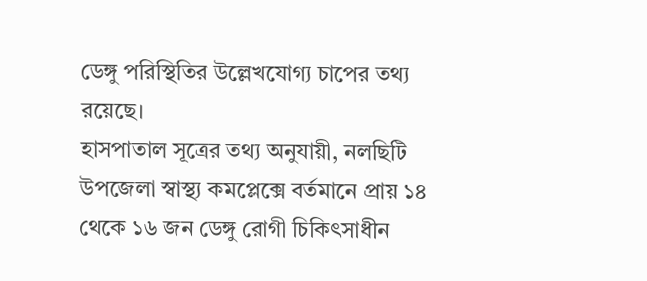ডেঙ্গু পরিস্থিতির উল্লেখযোগ্য চাপের তথ্য রয়েছে।
হাসপাতাল সূত্রের তথ্য অনুযায়ী, নলছিটি উপজেলা স্বাস্থ্য কমপ্লেক্সে বর্তমানে প্রায় ১৪ থেকে ১৬ জন ডেঙ্গু রোগী চিকিৎসাধীন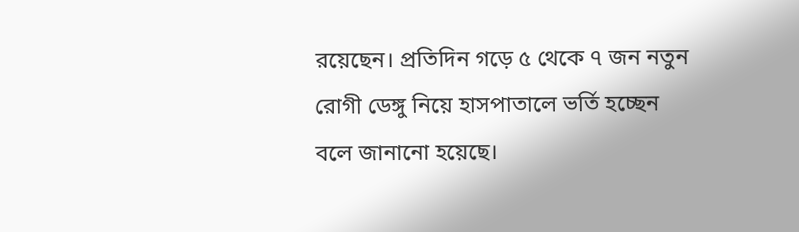রয়েছেন। প্রতিদিন গড়ে ৫ থেকে ৭ জন নতুন রোগী ডেঙ্গু নিয়ে হাসপাতালে ভর্তি হচ্ছেন বলে জানানো হয়েছে।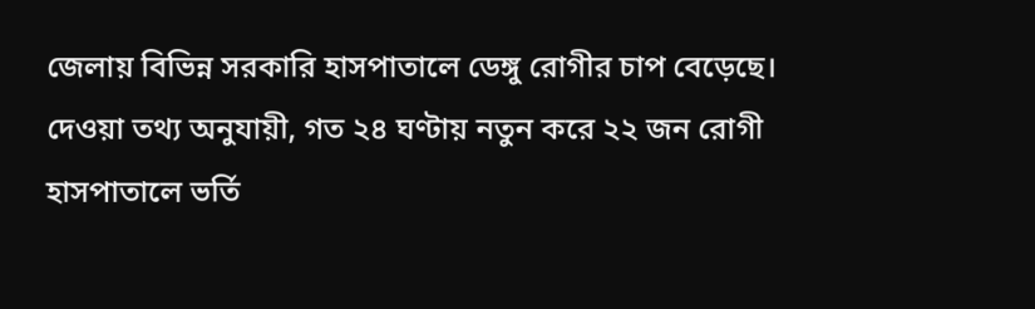জেলায় বিভিন্ন সরকারি হাসপাতালে ডেঙ্গু রোগীর চাপ বেড়েছে। দেওয়া তথ্য অনুযায়ী, গত ২৪ ঘণ্টায় নতুন করে ২২ জন রোগী হাসপাতালে ভর্তি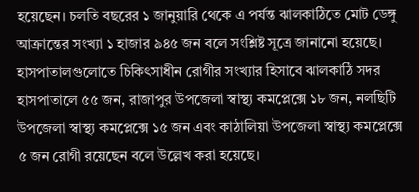হয়েছেন। চলতি বছরের ১ জানুয়ারি থেকে এ পর্যন্ত ঝালকাঠিতে মোট ডেঙ্গু আক্রান্তের সংখ্যা ১ হাজার ৯৪৫ জন বলে সংশ্লিষ্ট সূত্রে জানানো হয়েছে।
হাসপাতালগুলোতে চিকিৎসাধীন রোগীর সংখ্যার হিসাবে ঝালকাঠি সদর হাসপাতালে ৫৫ জন, রাজাপুর উপজেলা স্বাস্থ্য কমপ্লেক্সে ১৮ জন, নলছিটি উপজেলা স্বাস্থ্য কমপ্লেক্সে ১৫ জন এবং কাঠালিয়া উপজেলা স্বাস্থ্য কমপ্লেক্সে ৫ জন রোগী রয়েছেন বলে উল্লেখ করা হয়েছে।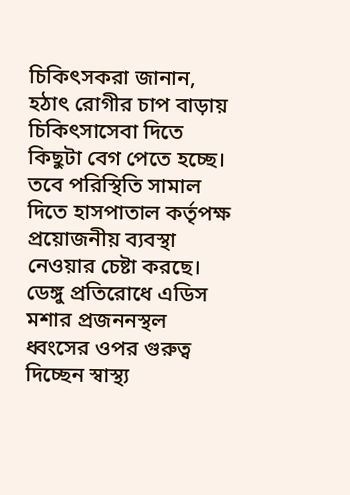চিকিৎসকরা জানান, হঠাৎ রোগীর চাপ বাড়ায় চিকিৎসাসেবা দিতে কিছুটা বেগ পেতে হচ্ছে। তবে পরিস্থিতি সামাল দিতে হাসপাতাল কর্তৃপক্ষ প্রয়োজনীয় ব্যবস্থা নেওয়ার চেষ্টা করছে।
ডেঙ্গু প্রতিরোধে এডিস মশার প্রজননস্থল ধ্বংসের ওপর গুরুত্ব দিচ্ছেন স্বাস্থ্য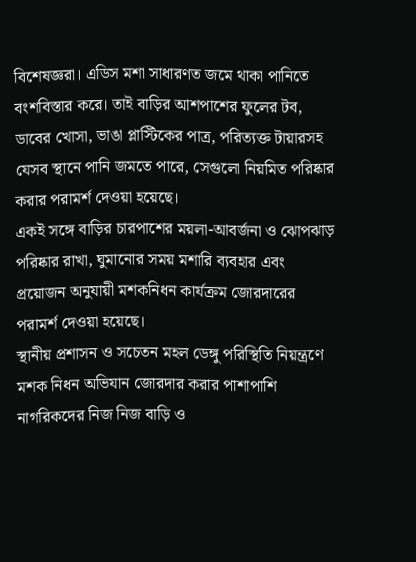বিশেষজ্ঞরা। এডিস মশা সাধারণত জমে থাকা পানিতে বংশবিস্তার করে। তাই বাড়ির আশপাশের ফুলের টব, ডাবের খোসা, ভাঙা প্লাস্টিকের পাত্র, পরিত্যক্ত টায়ারসহ যেসব স্থানে পানি জমতে পারে, সেগুলো নিয়মিত পরিষ্কার করার পরামর্শ দেওয়া হয়েছে।
একই সঙ্গে বাড়ির চারপাশের ময়লা-আবর্জনা ও ঝোপঝাড় পরিষ্কার রাখা, ঘুমানোর সময় মশারি ব্যবহার এবং প্রয়োজন অনুযায়ী মশকনিধন কার্যক্রম জোরদারের পরামর্শ দেওয়া হয়েছে।
স্থানীয় প্রশাসন ও সচেতন মহল ডেঙ্গু পরিস্থিতি নিয়ন্ত্রণে মশক নিধন অভিযান জোরদার করার পাশাপাশি নাগরিকদের নিজ নিজ বাড়ি ও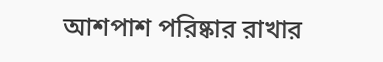আশপাশ পরিষ্কার রাখার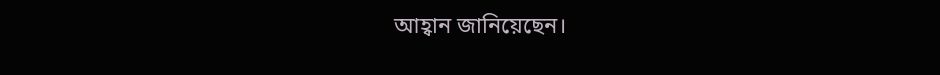আহ্বান জানিয়েছেন।